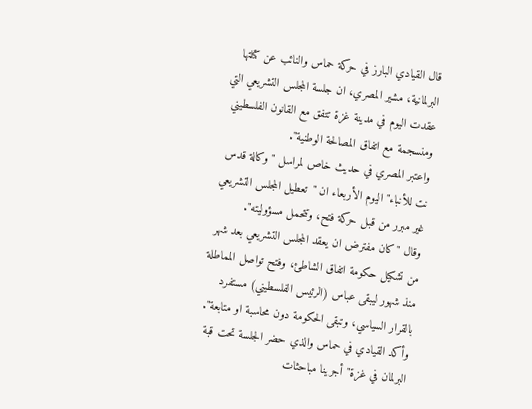قال القيادي البارز في حركة حماس والنائب عن كتلتها البرلمانية، مشير المصري، ان جلسة المجلس التشريعي التي عقدت اليوم في مدينة غزة تتفق مع القانون الفلسطيني ومنسجمة مع اتفاق المصالحة الوطنية".
واعتبر المصري في حديث خاص لمراسل " وكالة قدس نت للأنباء" اليوم الأربعاء ان "تعطيل المجلس التشريعي غير مبرر من قبل حركة فتح، وتتحمل مسؤوليته".
وقال "كان مفترض ان يعقد المجلس التشريعي بعد شهر من تشكيل حكومة اتفاق الشاطئ، وفتح تواصل المماطلة منذ شهور ليبقى عباس (الرئيس الفلسطيني) مستفرد بالقرار السياسي، وتبقى الحكومة دون محاسبة او متابعة".
وأكد القيادي في حماس والذي حضر الجلسة تحت قبة البرلمان في غزة"أجرينا مباحثات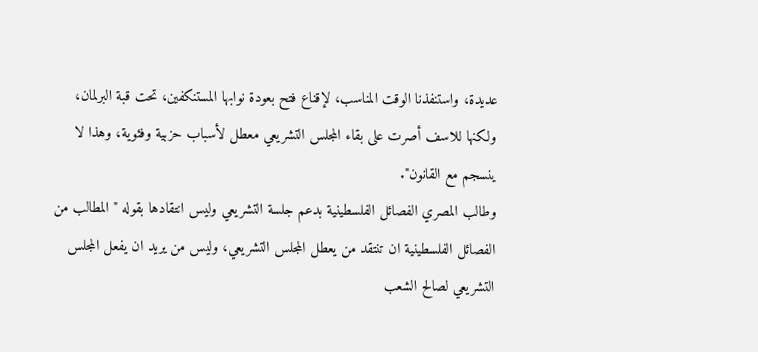عديدة، واستنفذنا الوقت المناسب، لإقناع فتح بعودة نوابها المستنكفين، تحت قبة البرلمان، ولكنها للاسف أصرت على بقاء المجلس التشريعي معطل لأسباب حزبية وفئوية، وهذا لا ينسجم مع القانون".
وطالب المصري الفصائل الفلسطينية بدعم جلسة التشريعي وليس انتقادها بقوله " المطالب من الفصائل الفلسطينية ان تنتقد من يعطل المجلس التشريعي، وليس من يريد ان يفعل المجلس التشريعي لصالح الشعب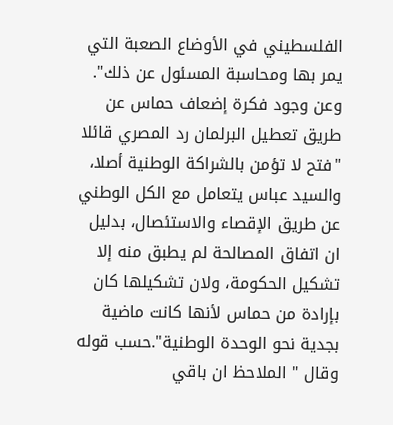الفلسطيني في الأوضاع الصعبة التي يمر بها ومحاسبة المسئول عن ذلك".
وعن وجود فكرة إضعاف حماس عن طريق تعطيل البرلمان رد المصري قائلا "فتح لا تؤمن بالشراكة الوطنية أصلا، والسيد عباس يتعامل مع الكل الوطني عن طريق الإقصاء والاستئصال، بدليل ان اتفاق المصالحة لم يطبق منه إلا تشكيل الحكومة، ولان تشكيلها كان بإرادة من حماس لأنها كانت ماضية بجدية نحو الوحدة الوطنية".حسب قوله
وقال " الملاحظ ان باقي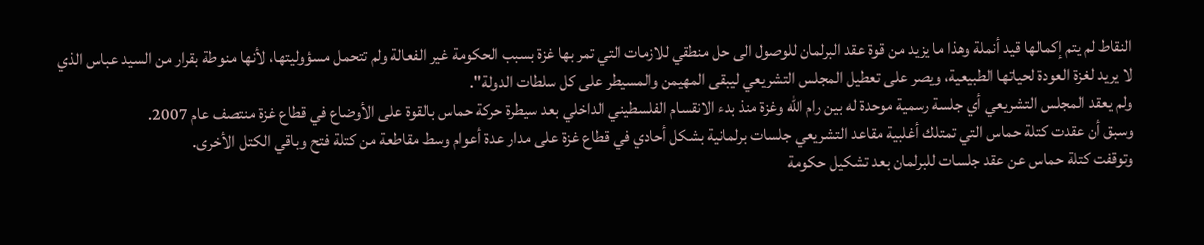النقاط لم يتم إكمالها قيد أنملة وهذا ما يزيد من قوة عقد البرلمان للوصول الى حل منطقي للازمات التي تمر بها غزة بسبب الحكومة غير الفعالة ولم تتحمل مسؤوليتها، لأنها منوطة بقرار من السيد عباس الذي لا يريد لغزة العودة لحياتها الطبيعية، ويصر على تعطيل المجلس التشريعي ليبقى المهيمن والمسيطر على كل سلطات الدولة".
ولم يعقد المجلس التشريعي أي جلسة رسمية موحدة له بين رام الله وغزة منذ بدء الانقسام الفلسطيني الداخلي بعد سيطرة حركة حماس بالقوة على الأوضاع في قطاع غزة منتصف عام 2007.
وسبق أن عقدت كتلة حماس التي تمتلك أغلبية مقاعد التشريعي جلسات برلمانية بشكل أحادي في قطاع غزة على مدار عدة أعوام وسط مقاطعة من كتلة فتح وباقي الكتل الأخرى.
وتوقفت كتلة حماس عن عقد جلسات للبرلمان بعد تشكيل حكومة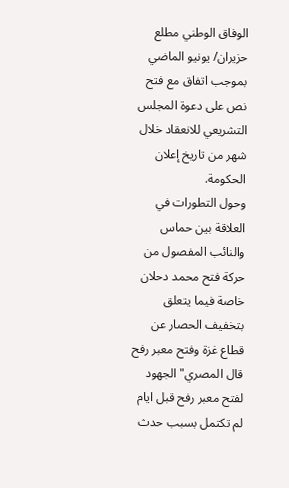الوفاق الوطني مطلع حزيران/ يونيو الماضي بموجب اتفاق مع فتح نص على دعوة المجلس التشريعي للانعقاد خلال شهر من تاريخ إعلان الحكومة.
وحول التطورات في العلاقة بين حماس والنائب المفصول من حركة فتح محمد دحلان خاصة فيما يتعلق بتخفيف الحصار عن قطاع غزة وفتح معبر رفح قال المصري" الجهود لفتح معبر رفح قبل ايام لم تكتمل بسبب حدث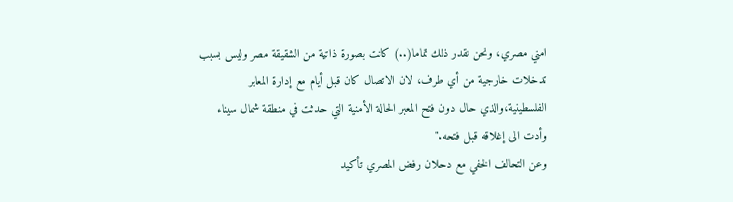امني مصري، ونحن نقدر ذلك تماما(..) كانت بصورة ذاتية من الشقيقة مصر وليس بسبب تدخلات خارجية من أي طرف، لان الاتصال كان قبل أيام مع إدارة المعابر الفلسطينية،والذي حال دون فتح المعبر الحالة الأمنية التي حدثت في منطقة شمال سيناء وأدت الى إغلاقه قبل فتحه."
وعن التحالف الخفي مع دحلان رفض المصري تأكيد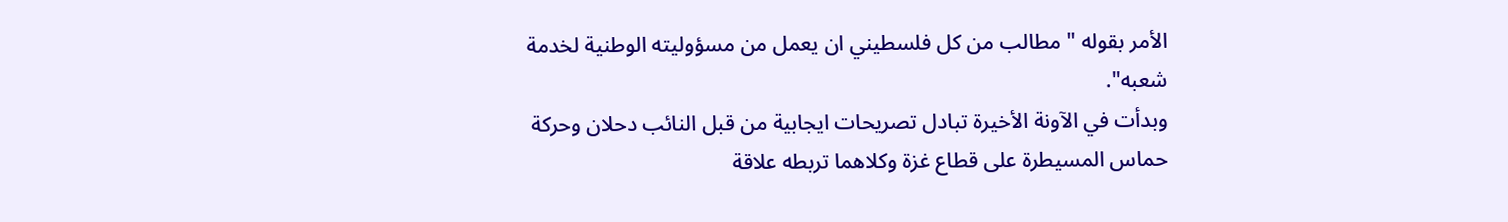الأمر بقوله " مطالب من كل فلسطيني ان يعمل من مسؤوليته الوطنية لخدمة شعبه".
وبدأت في الآونة الأخيرة تبادل تصريحات ايجابية من قبل النائب دحلان وحركة حماس المسيطرة على قطاع غزة وكلاهما تربطه علاقة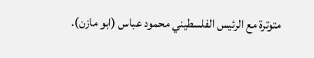متوترة مع الرئيس الفلسطيني محمود عباس (ابو مازن).